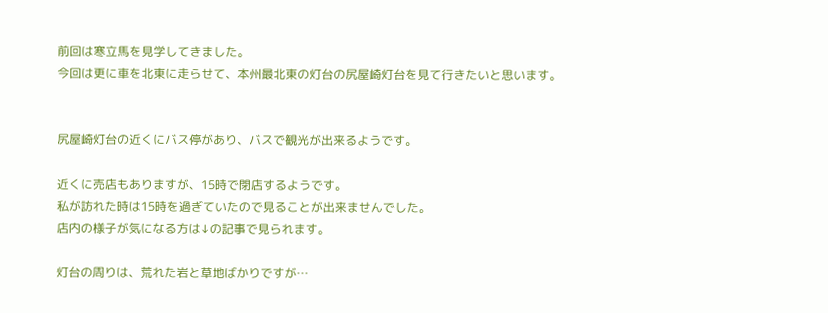前回は寒立馬を見学してきました。
今回は更に車を北東に走らせて、本州最北東の灯台の尻屋崎灯台を見て行きたいと思います。


尻屋崎灯台の近くにバス停があり、バスで観光が出来るようです。

近くに売店もありますが、15時で閉店するようです。
私が訪れた時は15時を過ぎていたので見ることが出来ませんでした。
店内の様子が気になる方は↓の記事で見られます。

灯台の周りは、荒れた岩と草地ばかりですが…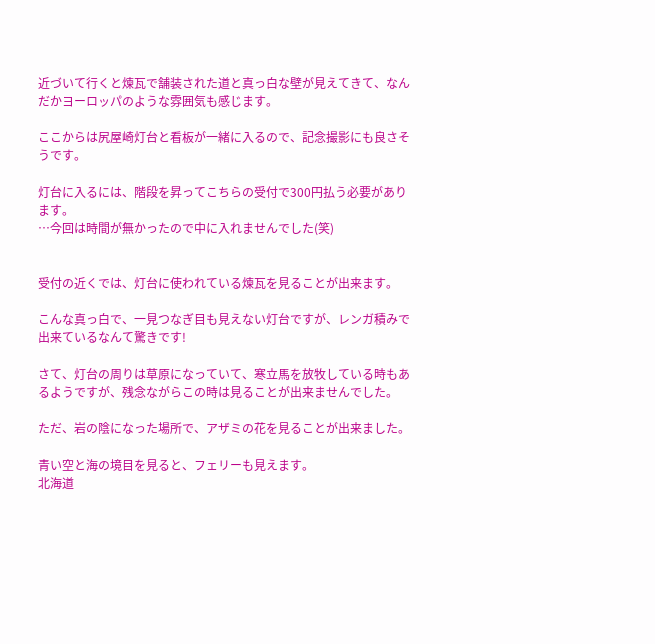近づいて行くと煉瓦で舗装された道と真っ白な壁が見えてきて、なんだかヨーロッパのような雰囲気も感じます。

ここからは尻屋崎灯台と看板が一緒に入るので、記念撮影にも良さそうです。

灯台に入るには、階段を昇ってこちらの受付で300円払う必要があります。
…今回は時間が無かったので中に入れませんでした(笑)


受付の近くでは、灯台に使われている煉瓦を見ることが出来ます。

こんな真っ白で、一見つなぎ目も見えない灯台ですが、レンガ積みで出来ているなんて驚きです!

さて、灯台の周りは草原になっていて、寒立馬を放牧している時もあるようですが、残念ながらこの時は見ることが出来ませんでした。

ただ、岩の陰になった場所で、アザミの花を見ることが出来ました。

青い空と海の境目を見ると、フェリーも見えます。
北海道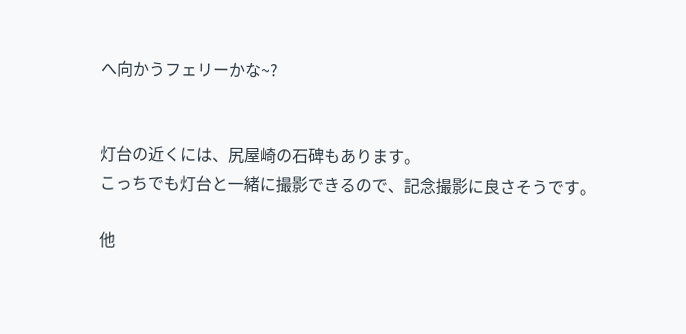へ向かうフェリーかな~?


灯台の近くには、尻屋崎の石碑もあります。
こっちでも灯台と一緒に撮影できるので、記念撮影に良さそうです。

他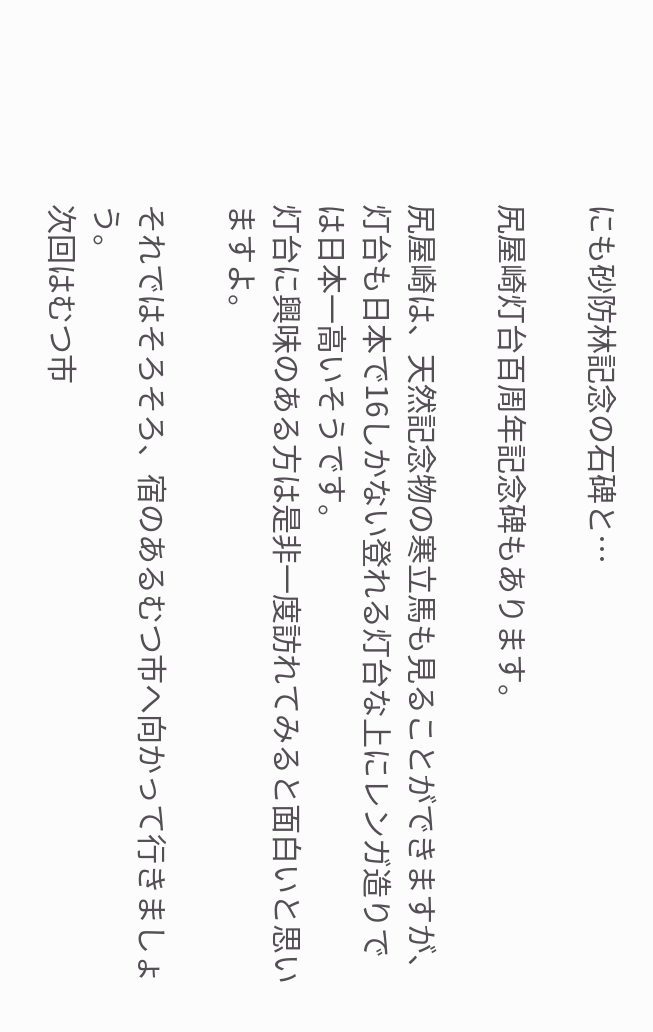にも砂防林記念の石碑と…

尻屋崎灯台百周年記念碑もあります。

尻屋崎は、天然記念物の寒立馬も見ることができますが、灯台も日本で16しかない登れる灯台な上にレンガ造りでは日本一高いそうです。
灯台に興味のある方は是非一度訪れてみると面白いと思いますよ。

それではそろそろ、宿のあるむつ市へ向かって行きましょう。
次回はむつ市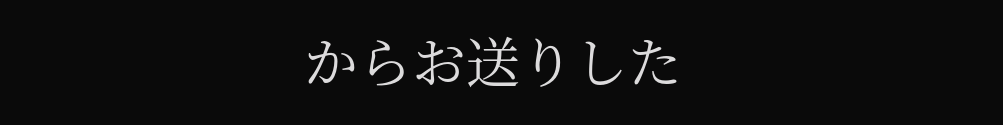からお送りした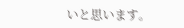いと思います。